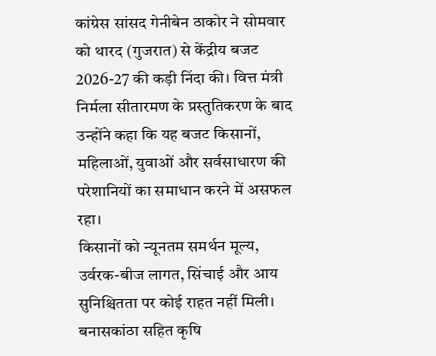कांग्रेस सांसद गेनीबेन ठाकोर ने सोमवार को थारद (गुजरात) से केंद्रीय बजट 2026-27 की कड़ी निंदा की। वित्त मंत्री निर्मला सीतारमण के प्रस्तुतिकरण के बाद उन्होंने कहा कि यह बजट किसानों, महिलाओं, युवाओं और सर्वसाधारण की परेशानियों का समाधान करने में असफल रहा।
किसानों को न्यूनतम समर्थन मूल्य, उर्वरक-बीज लागत, सिंचाई और आय सुनिश्चितता पर कोई राहत नहीं मिली। बनासकांठा सहित कृषि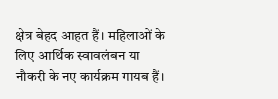क्षेत्र बेहद आहत हैं। महिलाओं के लिए आर्थिक स्वावलंबन या नौकरी के नए कार्यक्रम गायब हैं।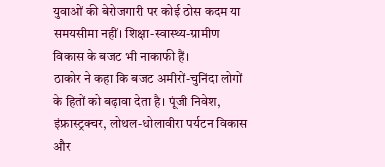युवाओं की बेरोजगारी पर कोई ठोस कदम या समयसीमा नहीं। शिक्षा-स्वास्थ्य-ग्रामीण विकास के बजट भी नाकाफी हैं।
ठाकोर ने कहा कि बजट अमीरों-चुनिंदा लोगों के हितों को बढ़ावा देता है। पूंजी निवेश, इंफ्रास्ट्रक्चर, लोथल-धोलावीरा पर्यटन विकास और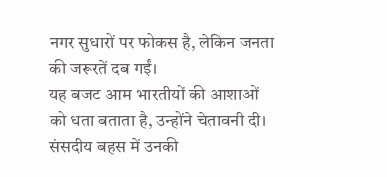नगर सुधारों पर फोकस है, लेकिन जनता की जरूरतें दब गईं।
यह बजट आम भारतीयों की आशाओं को धता बताता है, उन्होंने चेतावनी दी। संसदीय बहस में उनकी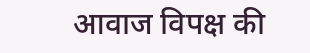आवाज विपक्ष की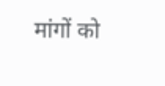मांगों को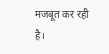मजबूत कर रही है।